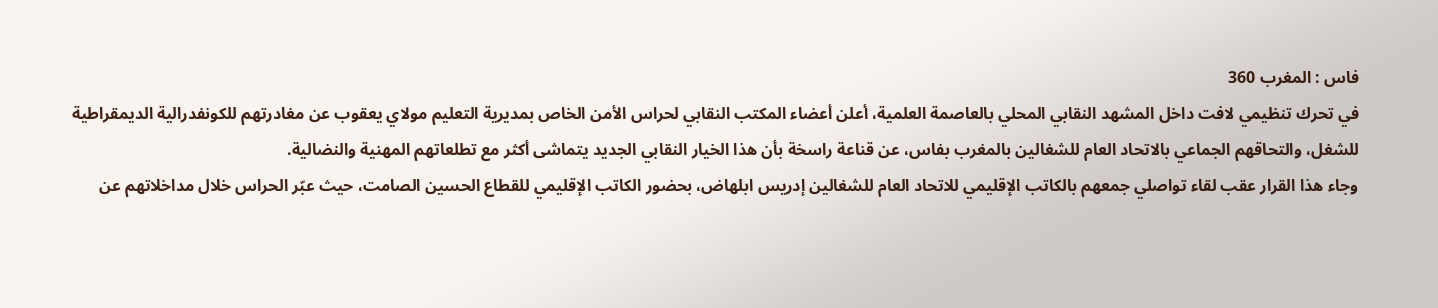فاس : المغرب 360
في تحرك تنظيمي لافت داخل المشهد النقابي المحلي بالعاصمة العلمية، أعلن أعضاء المكتب النقابي لحراس الأمن الخاص بمديرية التعليم مولاي يعقوب عن مغادرتهم للكونفدرالية الديمقراطية للشغل، والتحاقهم الجماعي بالاتحاد العام للشغالين بالمغرب بفاس، عن قناعة راسخة بأن هذا الخيار النقابي الجديد يتماشى أكثر مع تطلعاتهم المهنية والنضالية.
وجاء هذا القرار عقب لقاء تواصلي جمعهم بالكاتب الإقليمي للاتحاد العام للشغالين إدريس ابلهاض، بحضور الكاتب الإقليمي للقطاع الحسين الصامت، حيث عبّر الحراس خلال مداخلاتهم عن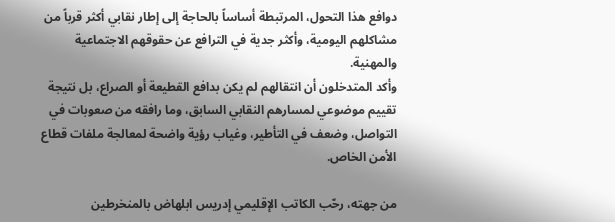دوافع هذا التحول، المرتبطة أساساً بالحاجة إلى إطار نقابي أكثر قرباً من مشاكلهم اليومية، وأكثر جدية في الترافع عن حقوقهم الاجتماعية والمهنية.
وأكد المتدخلون أن انتقالهم لم يكن بدافع القطيعة أو الصراع، بل نتيجة تقييم موضوعي لمسارهم النقابي السابق، وما رافقه من صعوبات في التواصل، وضعف في التأطير، وغياب رؤية واضحة لمعالجة ملفات قطاع الأمن الخاص.

من جهته، رحّب الكاتب الإقليمي إدريس ابلهاض بالمنخرطين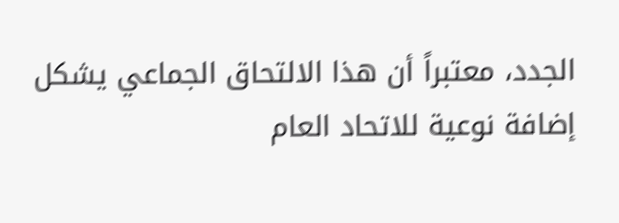الجدد، معتبراً أن هذا الالتحاق الجماعي يشكل إضافة نوعية للاتحاد العام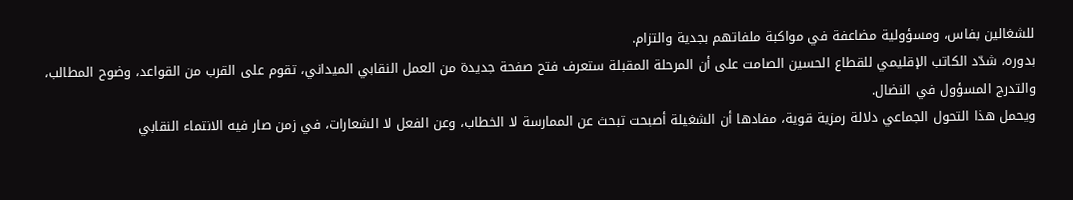للشغالين بفاس، ومسؤولية مضاعفة في مواكبة ملفاتهم بجدية والتزام.
بدوره، شدّد الكاتب الإقليمي للقطاع الحسين الصامت على أن المرحلة المقبلة ستعرف فتح صفحة جديدة من العمل النقابي الميداني، تقوم على القرب من القواعد، وضوح المطالب، والتدرج المسؤول في النضال.
ويحمل هذا التحول الجماعي دلالة رمزية قوية، مفادها أن الشغيلة أصبحت تبحث عن الممارسة لا الخطاب، وعن الفعل لا الشعارات، في زمن صار فيه الانتماء النقابي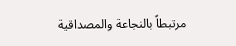مرتبطاً بالنجاعة والمصداقية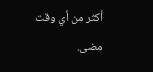أكثر من أي وقت مضى.